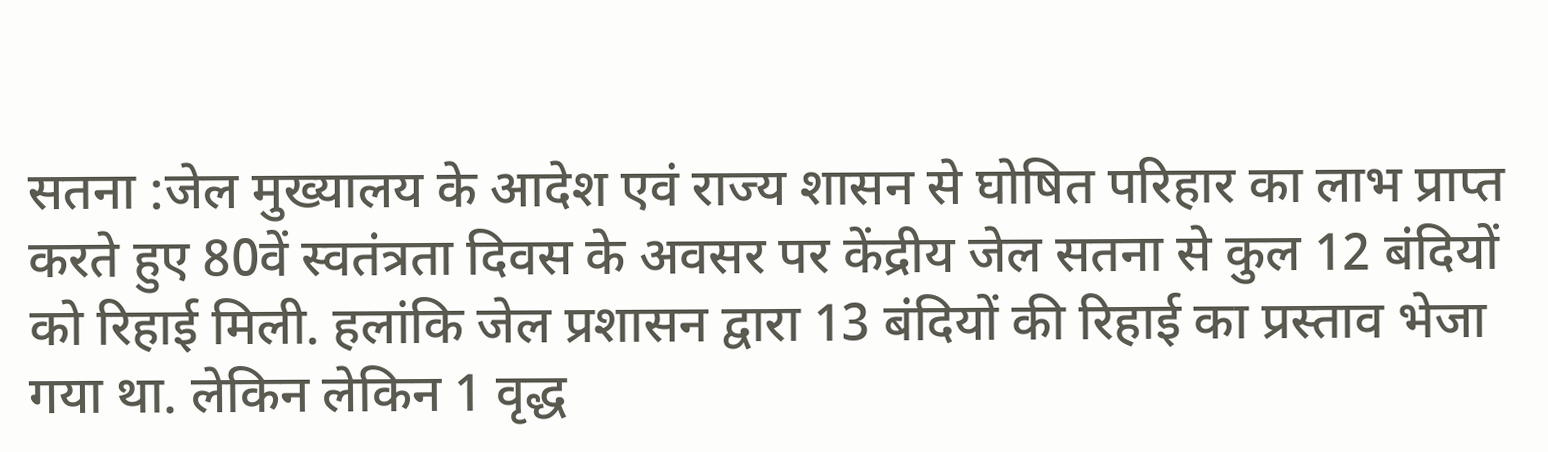सतना :जेल मुख्यालय के आदेश एवं राज्य शासन से घोषित परिहार का लाभ प्राप्त करते हुए 80वें स्वतंत्रता दिवस के अवसर पर केंद्रीय जेल सतना से कुल 12 बंदियों को रिहाई मिली. हलांकि जेल प्रशासन द्वारा 13 बंदियों की रिहाई का प्रस्ताव भेजा गया था. लेकिन लेकिन 1 वृद्ध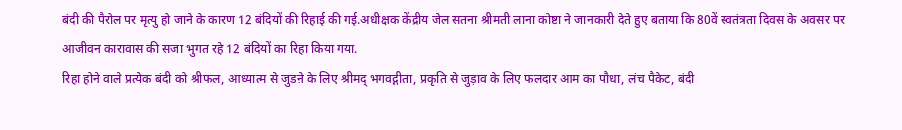बंदी की पैरोल पर मृत्यु हो जाने के कारण 12 बंदियों की रिहाई की गई.अधीक्षक केंद्रीय जेल सतना श्रीमती लाना कोष्टा ने जानकारी देते हुए बताया कि 80वें स्वतंत्रता दिवस के अवसर पर आजीवन कारावास की सजा भुगत रहे 12 बंदियों का रिहा किया गया.
रिहा होने वाले प्रत्येक बंदी को श्रीफल, आध्यात्म से जुडऩे के लिए श्रीमद् भगवद्गीता, प्रकृति से जुड़ाव के लिए फलदार आम का पौधा, लंच पैकेट, बंदी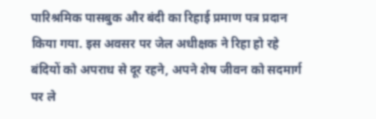पारिश्रमिक पासबुक और बंदी का रिहाई प्रमाण पत्र प्रदान किया गया. इस अवसर पर जेल अधीक्षक ने रिहा हो रहे बंदियों को अपराध से दूर रहने, अपने शेष जीवन को सदमार्ग पर ले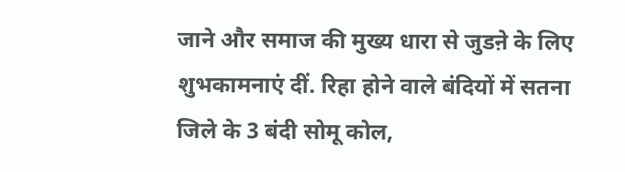जाने और समाज की मुख्य धारा से जुडऩे के लिए शुभकामनाएं दीं. रिहा होने वाले बंदियों में सतना जिले के 3 बंदी सोमू कोल,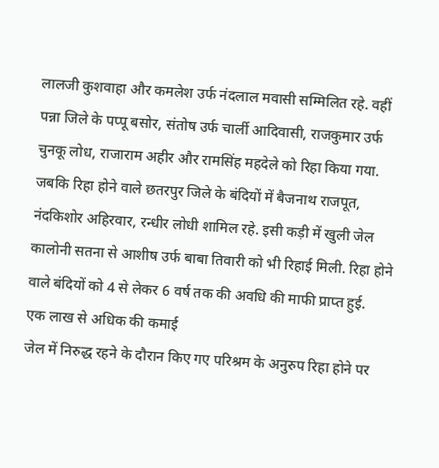लालजी कुशवाहा और कमलेश उर्फ नंदलाल मवासी सम्मिलित रहे. वहीं पन्ना जिले के पप्पू बसोर, संतोष उर्फ चार्ली आदिवासी, राजकुमार उर्फ चुनकू लोध, राजाराम अहीर और रामसिंह महदेले को रिहा किया गया. जबकि रिहा होने वाले छतरपुर जिले के बंदियों में बैजनाथ राजपूत, नंदकिशोर अहिरवार, रन्धीर लोधी शामिल रहे. इसी कड़ी में खुली जेल कालोनी सतना से आशीष उर्फ बाबा तिवारी को भी रिहाई मिली. रिहा होने वाले बंदियों को 4 से लेकर 6 वर्ष तक की अवधि की माफी प्राप्त हुई.
एक लाख से अधिक की कमाई
जेल में निरुद्ध रहने के दौरान किए गए परिश्रम के अनुरुप रिहा होने पर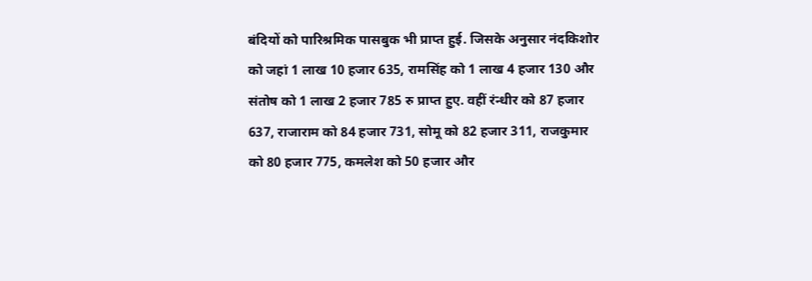बंदियों को पारिश्रमिक पासबुक भी प्राप्त हुई. जिसके अनुसार नंदकिशोर को जहां 1 लाख 10 हजार 635, रामसिंह को 1 लाख 4 हजार 130 और संतोष को 1 लाख 2 हजार 785 रु प्राप्त हुए. वहीं रंन्धीर को 87 हजार 637, राजाराम को 84 हजार 731, सोमू को 82 हजार 311, राजकुमार को 80 हजार 775, कमलेश को 50 हजार और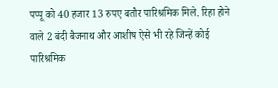पप्पू को 40 हजार 13 रुपए बतौर पारिश्रमिक मिले. रिहा होने वाले 2 बंदी बैजनाथ और आशीष ऐसे भी रहे जिन्हें कोई पारिश्रमिक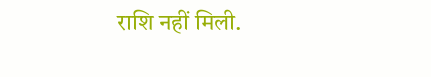राशि नहीं मिली.